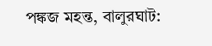পঙ্কজ মহন্ত, বালুরঘাট: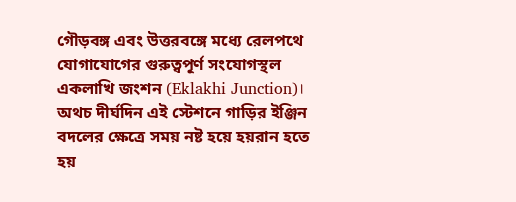গৌড়বঙ্গ এবং উত্তরবঙ্গে মধ্যে রেলপথে যোগাযোগের গুরুত্বপূর্ণ সংযোগস্থল একলাখি জংশন (Eklakhi Junction)। অথচ দীর্ঘদিন এই স্টেশনে গাড়ির ইঞ্জিন বদলের ক্ষেত্রে সময় নষ্ট হয়ে হয়রান হতে হয়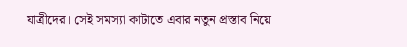যাত্রীদের। সেই সমস্যা কাটাতে এবার নতুন প্রস্তাব নিয়ে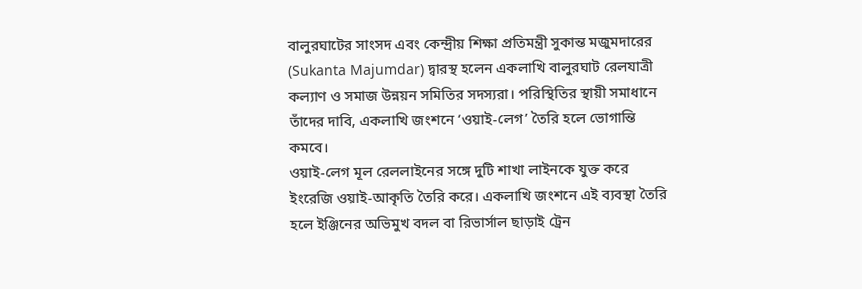বালুরঘাটের সাংসদ এবং কেন্দ্রীয় শিক্ষা প্রতিমন্ত্রী সুকান্ত মজুমদারের (Sukanta Majumdar) দ্বারস্থ হলেন একলাখি বালুরঘাট রেলযাত্রী কল্যাণ ও সমাজ উন্নয়ন সমিতির সদস্যরা। পরিস্থিতির স্থায়ী সমাধানে তাঁদের দাবি, একলাখি জংশনে ‘ওয়াই-লেগ’ তৈরি হলে ভোগান্তি কমবে।
ওয়াই-লেগ মূল রেললাইনের সঙ্গে দুটি শাখা লাইনকে যুক্ত করে ইংরেজি ওয়াই-আকৃতি তৈরি করে। একলাখি জংশনে এই ব্যবস্থা তৈরি হলে ইঞ্জিনের অভিমুখ বদল বা রিভার্সাল ছাড়াই ট্রেন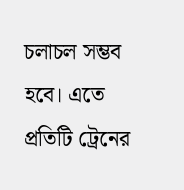চলাচল সম্ভব হবে। এতে প্রতিটি ট্রেনের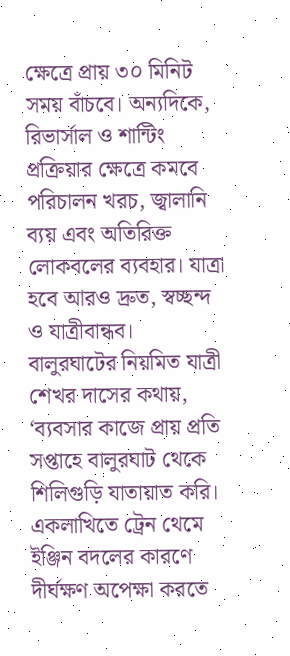ক্ষেত্রে প্রায় ৩০ মিনিট সময় বাঁচবে। অন্যদিকে, রিভার্সাল ও শান্টিং প্রক্রিয়ার ক্ষেত্রে কমবে পরিচালন খরচ, জ্বালানি ব্যয় এবং অতিরিক্ত লোকবলের ব্যবহার। যাত্রা হবে আরও দ্রুত, স্বচ্ছন্দ ও যাত্রীবান্ধব।
বালুরঘাটের নিয়মিত যাত্রী শেখর দাসের কথায়, ‘ব্যবসার কাজে প্রায় প্রতি সপ্তাহে বালুরঘাট থেকে শিলিগুড়ি যাতায়াত করি। একলাখিতে ট্রেন থেমে ইঞ্জিন বদলের কারণে দীর্ঘক্ষণ অপেক্ষা করতে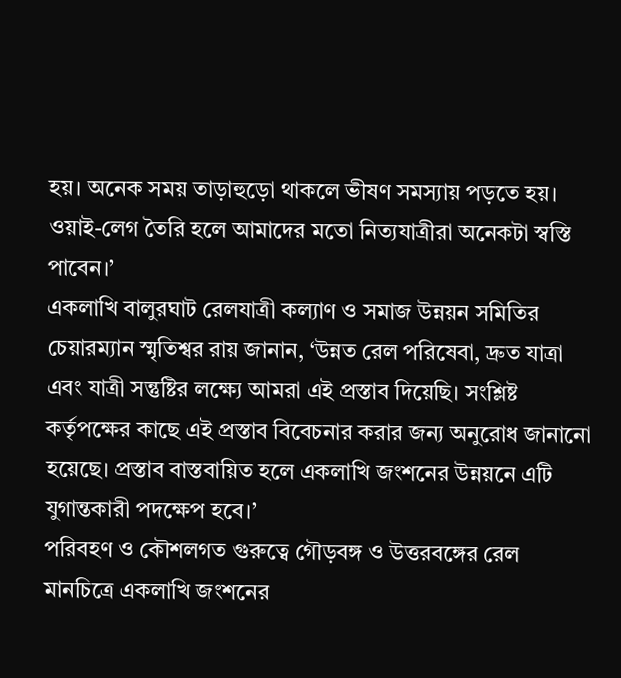হয়। অনেক সময় তাড়াহুড়ো থাকলে ভীষণ সমস্যায় পড়তে হয়। ওয়াই-লেগ তৈরি হলে আমাদের মতো নিত্যযাত্রীরা অনেকটা স্বস্তি পাবেন।’
একলাখি বালুরঘাট রেলযাত্রী কল্যাণ ও সমাজ উন্নয়ন সমিতির চেয়ারম্যান স্মৃতিশ্বর রায় জানান, ‘উন্নত রেল পরিষেবা, দ্রুত যাত্রা এবং যাত্রী সন্তুষ্টির লক্ষ্যে আমরা এই প্রস্তাব দিয়েছি। সংশ্লিষ্ট কর্তৃপক্ষের কাছে এই প্রস্তাব বিবেচনার করার জন্য অনুরোধ জানানো হয়েছে। প্রস্তাব বাস্তবায়িত হলে একলাখি জংশনের উন্নয়নে এটি যুগান্তকারী পদক্ষেপ হবে।’
পরিবহণ ও কৌশলগত গুরুত্বে গৌড়বঙ্গ ও উত্তরবঙ্গের রেল মানচিত্রে একলাখি জংশনের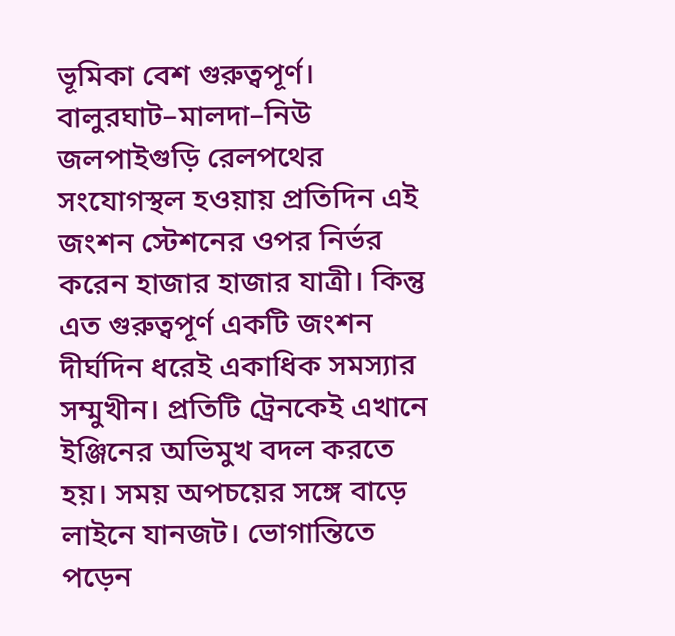ভূমিকা বেশ গুরুত্বপূর্ণ। বালুরঘাট–মালদা–নিউ জলপাইগুড়ি রেলপথের সংযোগস্থল হওয়ায় প্রতিদিন এই জংশন স্টেশনের ওপর নির্ভর করেন হাজার হাজার যাত্রী। কিন্তু এত গুরুত্বপূর্ণ একটি জংশন দীর্ঘদিন ধরেই একাধিক সমস্যার সম্মুখীন। প্রতিটি ট্রেনকেই এখানে ইঞ্জিনের অভিমুখ বদল করতে হয়। সময় অপচয়ের সঙ্গে বাড়ে লাইনে যানজট। ভোগান্তিতে পড়েন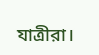যাত্রীরা।